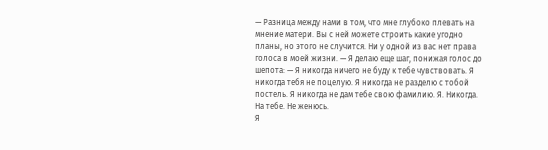— Разница между нами в том, что мне глубоко плевать на мнение матери. Вы с ней можете строить какие угодно планы, но этого не случится. Ни у одной из вас нет права голоса в моей жизни. — Я делаю еще шаг, понижая голос до шепота: — Я никогда ничего не буду к тебе чувствовать. Я никогда тебя не поцелую. Я никогда не разделю с тобой постель. Я никогда не дам тебе свою фамилию. Я. Никогда. На тебе. Не женюсь.
Я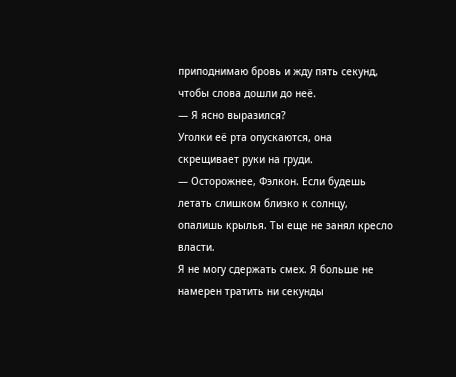приподнимаю бровь и жду пять секунд, чтобы слова дошли до неё.
— Я ясно выразился?
Уголки её рта опускаются, она скрещивает руки на груди.
— Осторожнее, Фэлкон. Если будешь летать слишком близко к солнцу, опалишь крылья. Ты еще не занял кресло власти.
Я не могу сдержать смех. Я больше не намерен тратить ни секунды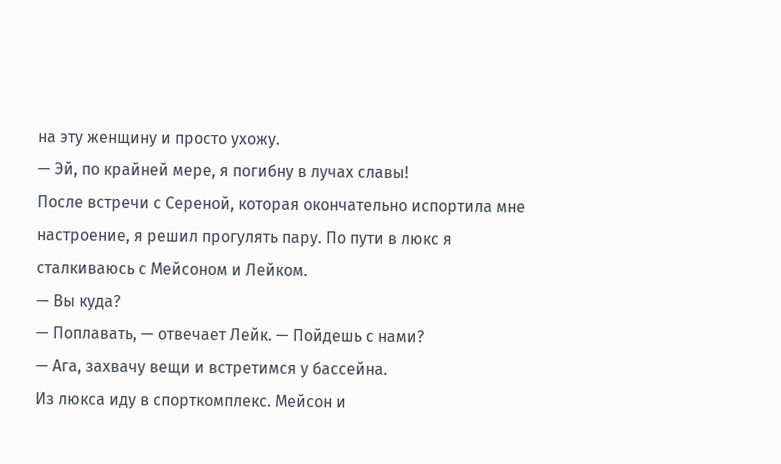на эту женщину и просто ухожу.
— Эй, по крайней мере, я погибну в лучах славы!
После встречи с Сереной, которая окончательно испортила мне настроение, я решил прогулять пару. По пути в люкс я сталкиваюсь с Мейсоном и Лейком.
— Вы куда?
— Поплавать, — отвечает Лейк. — Пойдешь с нами?
— Ага, захвачу вещи и встретимся у бассейна.
Из люкса иду в спорткомплекс. Мейсон и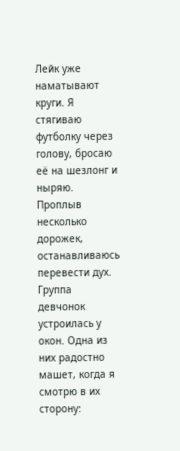Лейк уже наматывают круги. Я стягиваю футболку через голову, бросаю её на шезлонг и ныряю. Проплыв несколько дорожек, останавливаюсь перевести дух.
Группа девчонок устроилась у окон. Одна из них радостно машет, когда я смотрю в их сторону: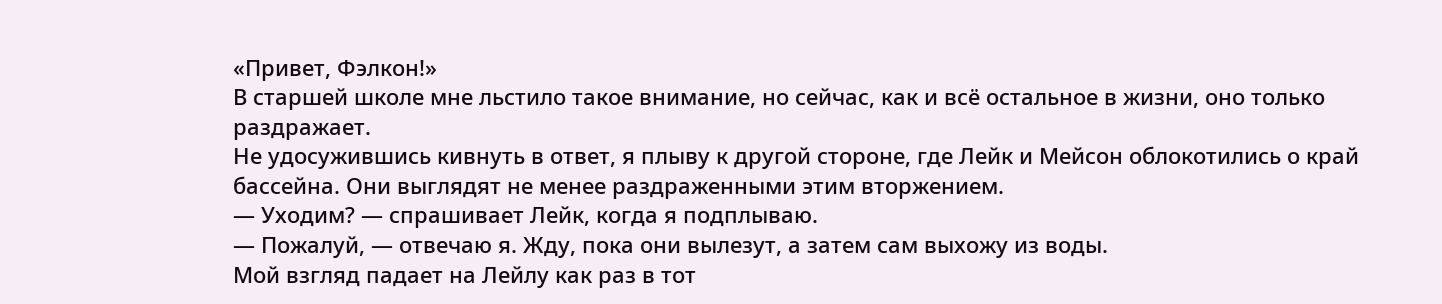«Привет, Фэлкон!»
В старшей школе мне льстило такое внимание, но сейчас, как и всё остальное в жизни, оно только раздражает.
Не удосужившись кивнуть в ответ, я плыву к другой стороне, где Лейк и Мейсон облокотились о край бассейна. Они выглядят не менее раздраженными этим вторжением.
— Уходим? — спрашивает Лейк, когда я подплываю.
— Пожалуй, — отвечаю я. Жду, пока они вылезут, а затем сам выхожу из воды.
Мой взгляд падает на Лейлу как раз в тот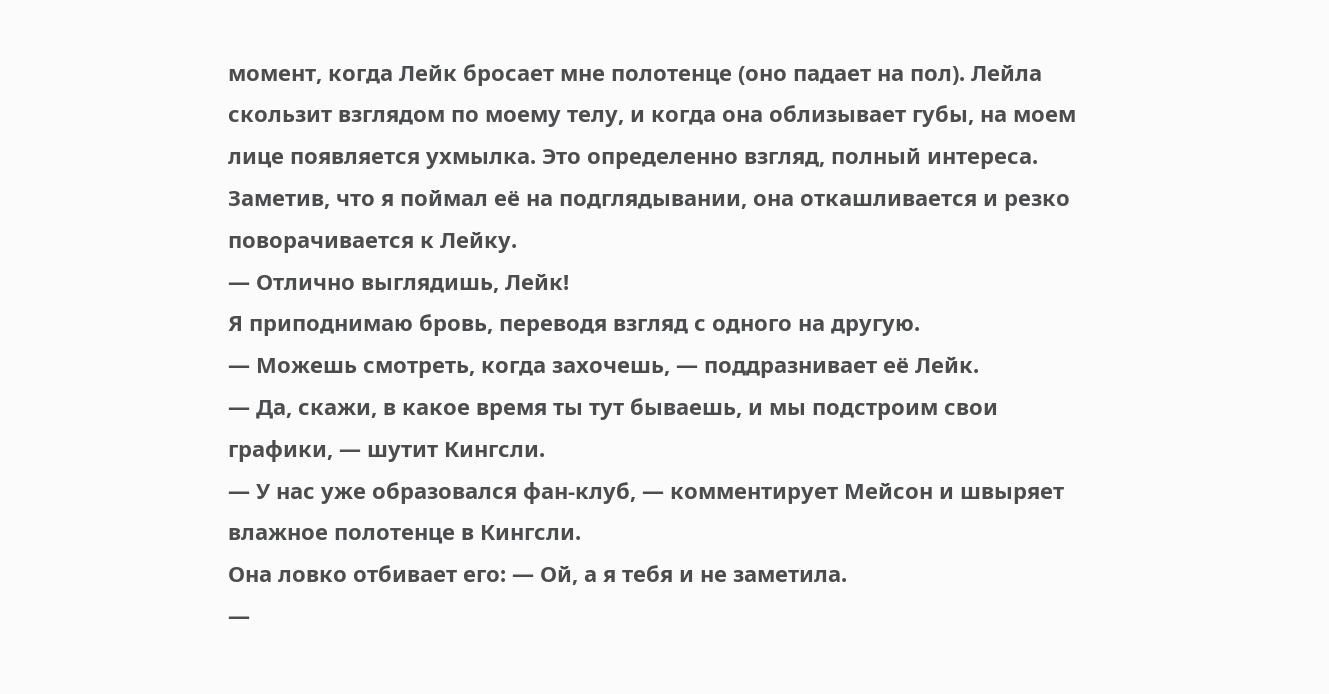момент, когда Лейк бросает мне полотенце (оно падает на пол). Лейла скользит взглядом по моему телу, и когда она облизывает губы, на моем лице появляется ухмылка. Это определенно взгляд, полный интереса.
Заметив, что я поймал её на подглядывании, она откашливается и резко поворачивается к Лейку.
— Отлично выглядишь, Лейк!
Я приподнимаю бровь, переводя взгляд с одного на другую.
— Можешь смотреть, когда захочешь, — поддразнивает её Лейк.
— Да, скажи, в какое время ты тут бываешь, и мы подстроим свои графики, — шутит Кингсли.
— У нас уже образовался фан-клуб, — комментирует Мейсон и швыряет влажное полотенце в Кингсли.
Она ловко отбивает его: — Ой, а я тебя и не заметила.
—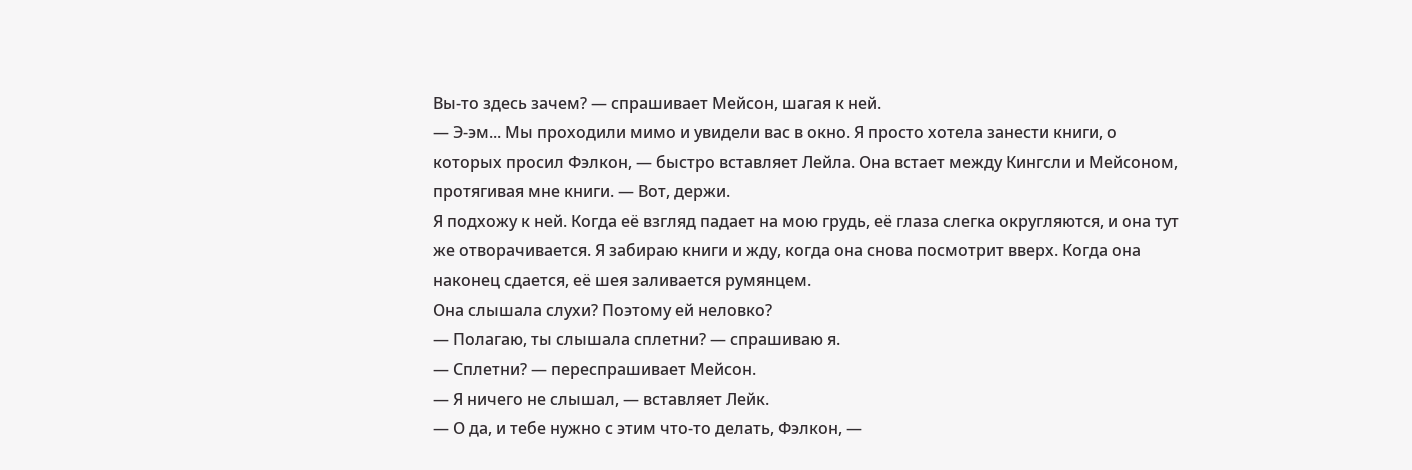Вы-то здесь зачем? — спрашивает Мейсон, шагая к ней.
— Э-эм... Мы проходили мимо и увидели вас в окно. Я просто хотела занести книги, о которых просил Фэлкон, — быстро вставляет Лейла. Она встает между Кингсли и Мейсоном, протягивая мне книги. — Вот, держи.
Я подхожу к ней. Когда её взгляд падает на мою грудь, её глаза слегка округляются, и она тут же отворачивается. Я забираю книги и жду, когда она снова посмотрит вверх. Когда она наконец сдается, её шея заливается румянцем.
Она слышала слухи? Поэтому ей неловко?
— Полагаю, ты слышала сплетни? — спрашиваю я.
— Сплетни? — переспрашивает Мейсон.
— Я ничего не слышал, — вставляет Лейк.
— О да, и тебе нужно с этим что-то делать, Фэлкон, —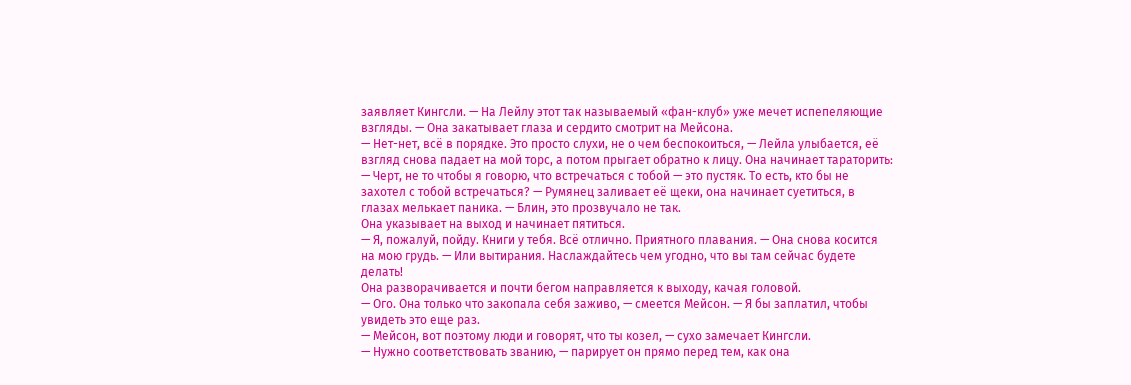заявляет Кингсли. — На Лейлу этот так называемый «фан-клуб» уже мечет испепеляющие взгляды. — Она закатывает глаза и сердито смотрит на Мейсона.
— Нет-нет, всё в порядке. Это просто слухи, не о чем беспокоиться, — Лейла улыбается, её взгляд снова падает на мой торс, а потом прыгает обратно к лицу. Она начинает тараторить: — Черт, не то чтобы я говорю, что встречаться с тобой — это пустяк. То есть, кто бы не захотел с тобой встречаться? — Румянец заливает её щеки, она начинает суетиться, в глазах мелькает паника. — Блин, это прозвучало не так.
Она указывает на выход и начинает пятиться.
— Я, пожалуй, пойду. Книги у тебя. Всё отлично. Приятного плавания. — Она снова косится на мою грудь. — Или вытирания. Наслаждайтесь чем угодно, что вы там сейчас будете делать!
Она разворачивается и почти бегом направляется к выходу, качая головой.
— Ого. Она только что закопала себя заживо, — смеется Мейсон. — Я бы заплатил, чтобы увидеть это еще раз.
— Мейсон, вот поэтому люди и говорят, что ты козел, — сухо замечает Кингсли.
— Нужно соответствовать званию, — парирует он прямо перед тем, как она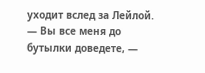уходит вслед за Лейлой.
— Вы все меня до бутылки доведете, —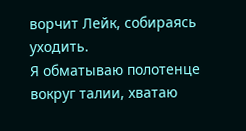ворчит Лейк, собираясь уходить.
Я обматываю полотенце вокруг талии, хватаю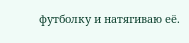футболку и натягиваю её.